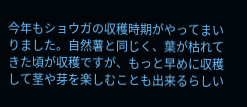今年もショウガの収穫時期がやってまいりました。自然薯と同じく、葉が枯れてきた頃が収穫ですが、もっと早めに収穫して茎や芽を楽しむことも出来るらしい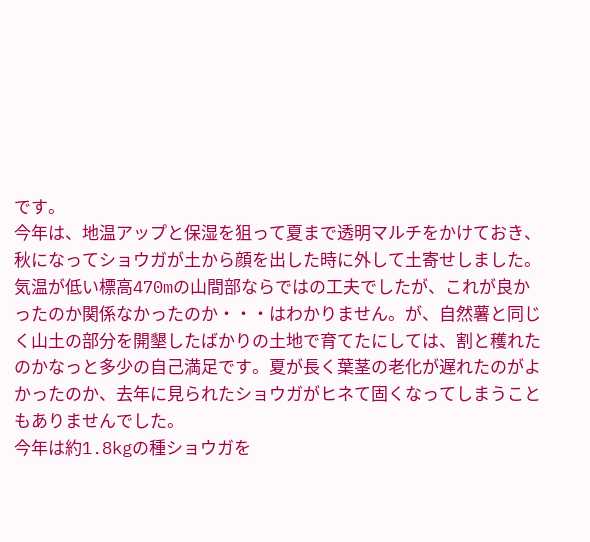です。
今年は、地温アップと保湿を狙って夏まで透明マルチをかけておき、秋になってショウガが土から顔を出した時に外して土寄せしました。気温が低い標高470mの山間部ならではの工夫でしたが、これが良かったのか関係なかったのか・・・はわかりません。が、自然薯と同じく山土の部分を開墾したばかりの土地で育てたにしては、割と穫れたのかなっと多少の自己満足です。夏が長く葉茎の老化が遅れたのがよかったのか、去年に見られたショウガがヒネて固くなってしまうこともありませんでした。
今年は約1.8kgの種ショウガを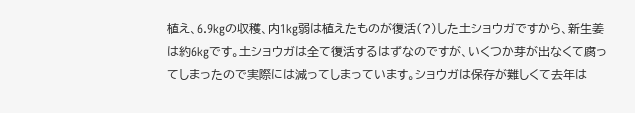植え、6.9kgの収穫、内1kg弱は植えたものが復活(?)した土ショウガですから、新生姜は約6kgです。土ショウガは全て復活するはずなのですが、いくつか芽が出なくて腐ってしまったので実際には減ってしまっています。ショウガは保存が難しくて去年は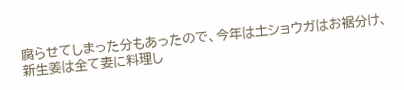腐らせてしまった分もあったので、今年は土ショウガはお裾分け、新生姜は全て妻に料理し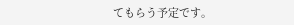てもらう予定です。